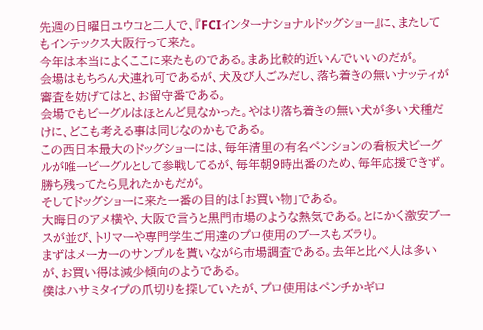先週の日曜日ユウコと二人で、『FCIインターナショナルドッグショー』に、またしてもインテックス大阪行って来た。
今年は本当によくここに来たものである。まあ比較的近いんでいいのだが。
会場はもちろん犬連れ可であるが、犬及び人ごみだし、落ち着きの無いナッティが審査を妨げてはと、お留守番である。
会場でもビーグルはほとんど見なかった。やはり落ち着きの無い犬が多い犬種だけに、どこも考える事は同じなのかもである。
この西日本最大のドッグショーには、毎年清里の有名ペンションの看板犬ビーグルが唯一ビーグルとして参戦してるが、毎年朝9時出番のため、毎年応援できず。勝ち残ってたら見れたかもだが。
そしてドッグショーに来た一番の目的は「お買い物」である。
大晦日のアメ横や、大阪で言うと黒門市場のような熱気である。とにかく激安ブースが並び、トリマーや専門学生ご用達のプロ使用のブースもズラり。
まずはメーカーのサンプルを貰いながら市場調査である。去年と比べ人は多いが、お買い得は減少傾向のようである。
僕はハサミタイプの爪切りを探していたが、プロ使用はペンチかギロ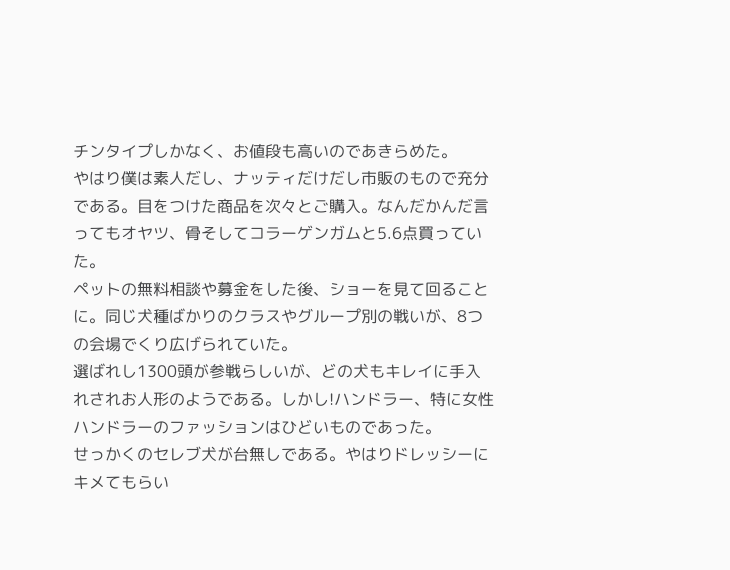チンタイプしかなく、お値段も高いのであきらめた。
やはり僕は素人だし、ナッティだけだし市販のもので充分である。目をつけた商品を次々とご購入。なんだかんだ言ってもオヤツ、骨そしてコラーゲンガムと5.6点買っていた。
ペットの無料相談や募金をした後、ショーを見て回ることに。同じ犬種ばかりのクラスやグループ別の戦いが、8つの会場でくり広げられていた。
選ばれし1300頭が参戦らしいが、どの犬もキレイに手入れされお人形のようである。しかし!ハンドラー、特に女性ハンドラーのファッションはひどいものであった。
せっかくのセレブ犬が台無しである。やはりドレッシーにキメてもらい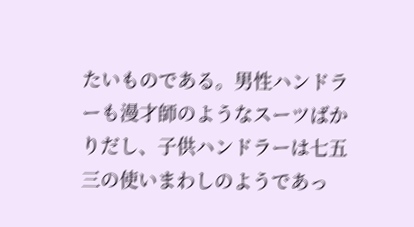たいものである。男性ハンドラーも漫才師のようなスーツばかりだし、子供ハンドラーは七五三の使いまわしのようであっ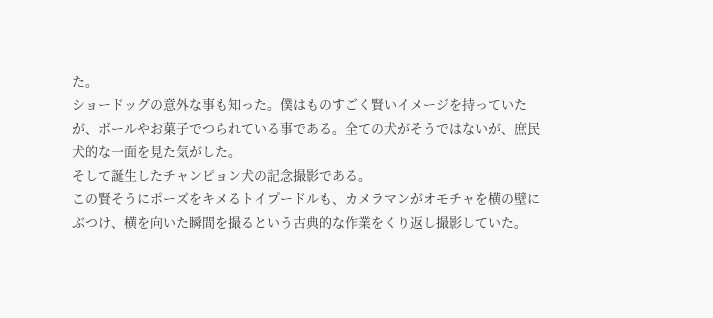た。
ショードッグの意外な事も知った。僕はものすごく賢いイメージを持っていたが、ボールやお菓子でつられている事である。全ての犬がそうではないが、庶民犬的な一面を見た気がした。
そして誕生したチャンピョン犬の記念撮影である。
この賢そうにポーズをキメるトイプードルも、カメラマンがオモチャを横の壁にぶつけ、横を向いた瞬間を撮るという古典的な作業をくり返し撮影していた。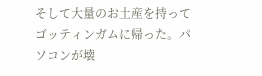そして大量のお土産を持ってゴッティンガムに帰った。パソコンが壊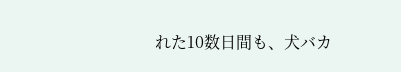れた10数日間も、犬バカ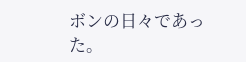ボンの日々であった。